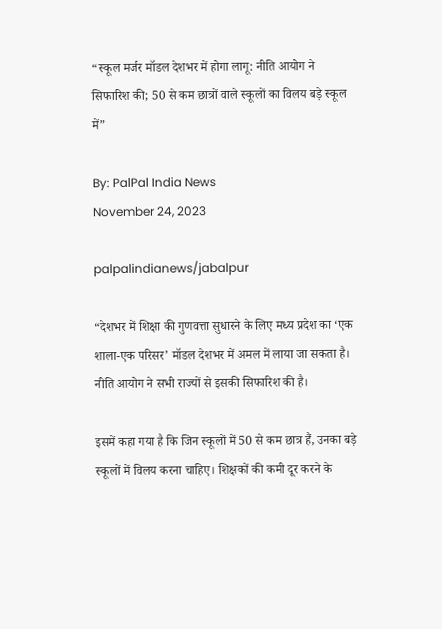“स्कूल मर्जर मॉडल देशभर में होगा लागू: नीति आयोग ने सिफारिश की; 50 से कम छात्रों वाले स्कूलों का विलय बड़े स्कूल में”

By: PalPal India News
November 24, 2023

palpalindianews/jabalpur

“देशभर में शिक्षा की गुणवत्ता सुधारने के लिए मध्य प्रदेश का ‘एक शाला-एक परिसर’ मॉडल देशभर में अमल में लाया जा सकता है। नीति आयोग ने सभी राज्यों से इसकी सिफारिश की है।

इसमें कहा गया है कि जिन स्कूलों में 50 से कम छात्र हैं, उनका बड़े स्कूलों में विलय करना चाहिए। शिक्षकों की कमी दूर करने के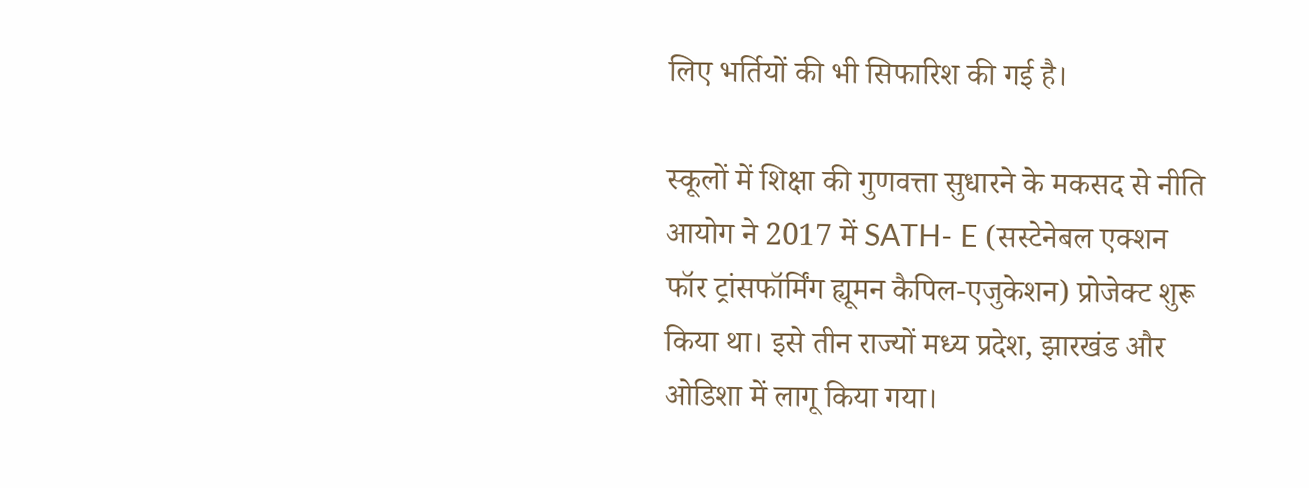लिए भर्तियों की भी सिफारिश की गई है।

स्कूलों में शिक्षा की गुणवत्ता सुधारने के मकसद से नीति आयोग ने 2017 में SATH- E (सस्टेनेबल एक्शन फॉर ट्रांसफॉर्मिंग ह्यूमन कैपिल-एजुकेशन) प्रोजेक्ट शुरू किया था। इसे तीन राज्यों मध्य प्रदेश, झारखंड और ओडिशा में लागू किया गया।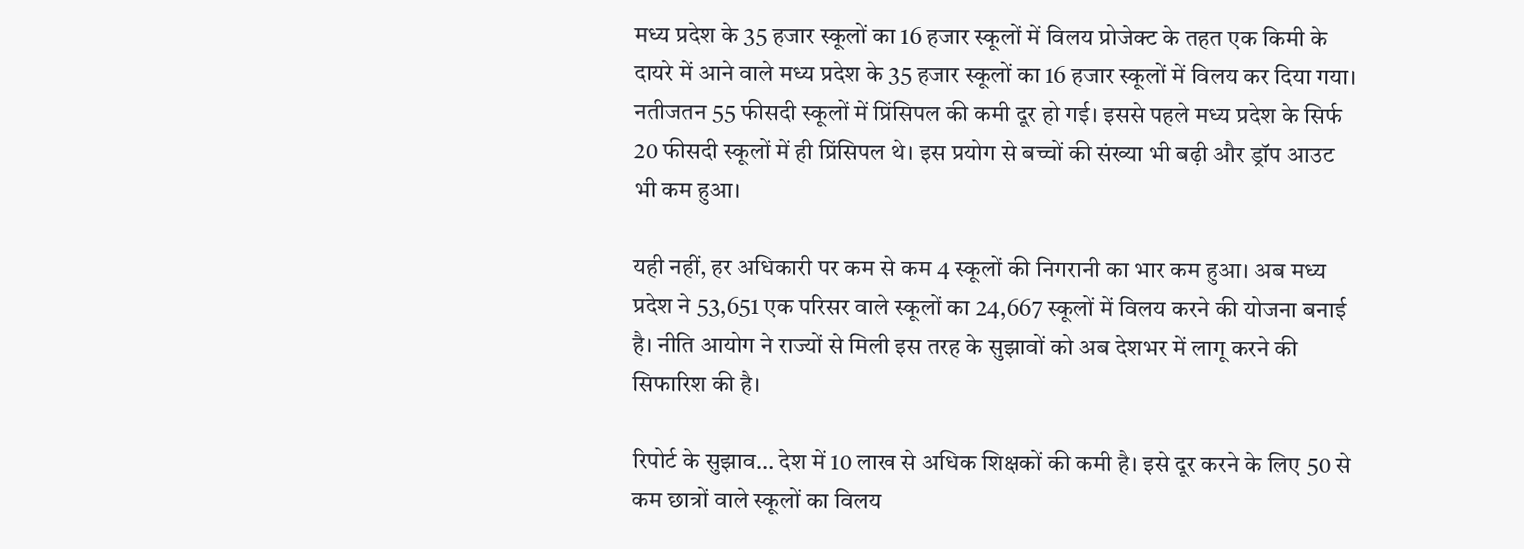मध्य प्रदेश के 35 हजार स्कूलों का 16 हजार स्कूलों में विलय प्रोजेक्ट के तहत एक किमी के दायरे में आने वाले मध्य प्रदेश के 35 हजार स्कूलों का 16 हजार स्कूलों में विलय कर दिया गया। नतीजतन 55 फीसदी स्कूलों में प्रिंसिपल की कमी दूर हो गई। इससे पहले मध्य प्रदेश के सिर्फ 20 फीसदी स्कूलों में ही प्रिंसिपल थे। इस प्रयोग से बच्चों की संख्या भी बढ़ी और ड्रॉप आउट भी कम हुआ।

यही नहीं, हर अधिकारी पर कम से कम 4 स्कूलों की निगरानी का भार कम हुआ। अब मध्य प्रदेश ने 53,651 एक परिसर वाले स्कूलों का 24,667 स्कूलों में विलय करने की योजना बनाई है। नीति आयोग ने राज्यों से मिली इस तरह के सुझावों को अब देशभर में लागू करने की सिफारिश की है।

रिपोर्ट के सुझाव… देश में 10 लाख से अधिक शिक्षकों की कमी है। इसे दूर करने के लिए 50 से कम छात्रों वाले स्कूलों का विलय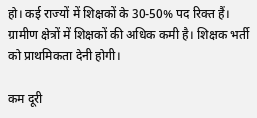हो। कई राज्यों में शिक्षकों के 30-50% पद रिक्त हैं। ग्रामीण क्षेत्रों में शिक्षकों की अधिक कमी है। शिक्षक भर्ती को प्राथमिकता देनी होगी।

कम दूरी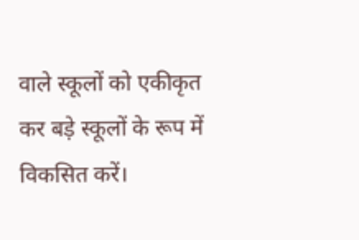वाले स्कूलों को एकीकृत कर बड़े स्कूलों के रूप में विकसित करें।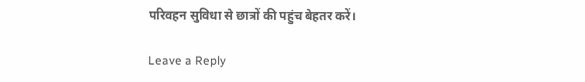परिवहन सुविधा से छात्रों की पहुंच बेहतर करें।

Leave a Reply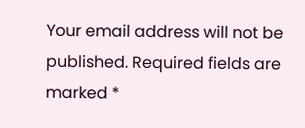Your email address will not be published. Required fields are marked *